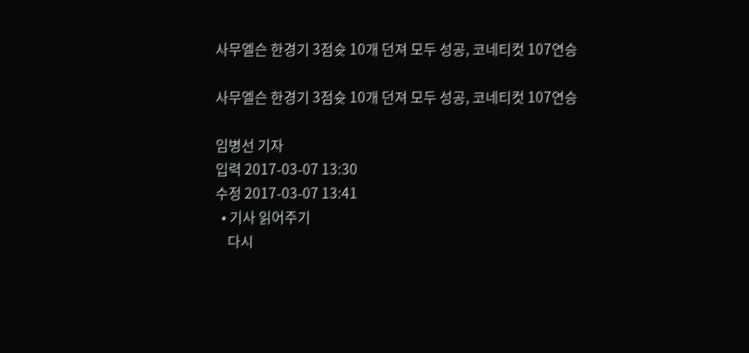사무엘슨 한경기 3점슛 10개 던져 모두 성공, 코네티컷 107연승

사무엘슨 한경기 3점슛 10개 던져 모두 성공, 코네티컷 107연승

임병선 기자
입력 2017-03-07 13:30
수정 2017-03-07 13:41
  • 기사 읽어주기
    다시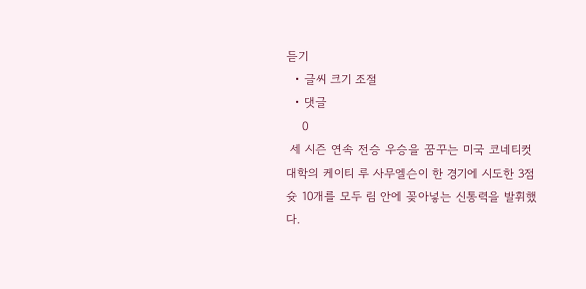듣기
  • 글씨 크기 조절
  • 댓글
    0
 세 시즌 연속 전승 우승을 꿈꾸는 미국 코네티컷 대학의 케이티 루 사무엘슨이 한 경기에 시도한 3점슛 10개를 모두 림 안에 꽂아넣는 신통력을 발휘했다.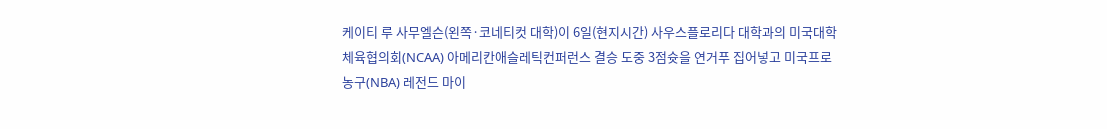케이티 루 사무엘슨(왼쪽·코네티컷 대학)이 6일(현지시간) 사우스플로리다 대학과의 미국대학체육협의회(NCAA) 아메리칸애슬레틱컨퍼런스 결승 도중 3점슛을 연거푸 집어넣고 미국프로농구(NBA) 레전드 마이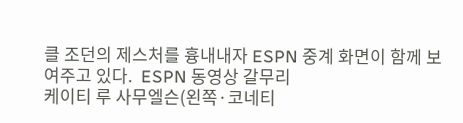클 조던의 제스처를 흉내내자 ESPN 중계 화면이 함께 보여주고 있다.  ESPN 동영상 갈무리
케이티 루 사무엘슨(왼쪽·코네티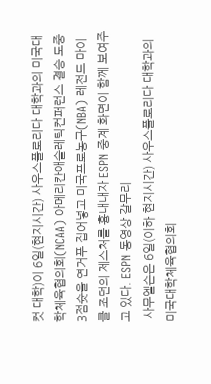컷 대학)이 6일(현지시간) 사우스플로리다 대학과의 미국대학체육협의회(NCAA) 아메리칸애슬레틱컨퍼런스 결승 도중 3점슛을 연거푸 집어넣고 미국프로농구(NBA) 레전드 마이클 조던의 제스처를 흉내내자 ESPN 중계 화면이 함께 보여주고 있다. ESPN 동영상 갈무리
 사무엘슨은 6일(이하 현지시간) 사우스플로리다 대학과의 미국대학체육협의회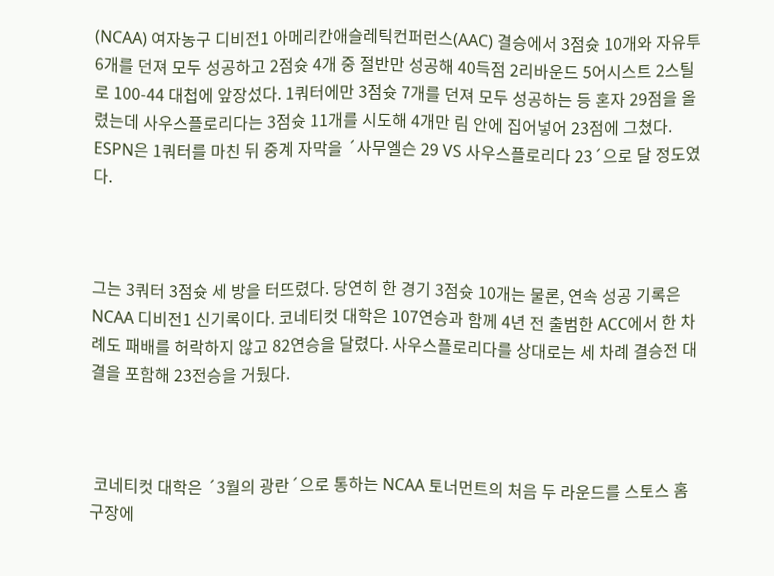(NCAA) 여자농구 디비전1 아메리칸애슬레틱컨퍼런스(AAC) 결승에서 3점슛 10개와 자유투 6개를 던져 모두 성공하고 2점슛 4개 중 절반만 성공해 40득점 2리바운드 5어시스트 2스틸로 100-44 대첩에 앞장섰다. 1쿼터에만 3점슛 7개를 던져 모두 성공하는 등 혼자 29점을 올렸는데 사우스플로리다는 3점슛 11개를 시도해 4개만 림 안에 집어넣어 23점에 그쳤다. ESPN은 1쿼터를 마친 뒤 중계 자막을 ´사무엘슨 29 VS 사우스플로리다 23´으로 달 정도였다.



그는 3쿼터 3점슛 세 방을 터뜨렸다. 당연히 한 경기 3점슛 10개는 물론, 연속 성공 기록은 NCAA 디비전1 신기록이다. 코네티컷 대학은 107연승과 함께 4년 전 출범한 ACC에서 한 차례도 패배를 허락하지 않고 82연승을 달렸다. 사우스플로리다를 상대로는 세 차례 결승전 대결을 포함해 23전승을 거뒀다.



 코네티컷 대학은 ´3월의 광란´으로 통하는 NCAA 토너먼트의 처음 두 라운드를 스토스 홈 구장에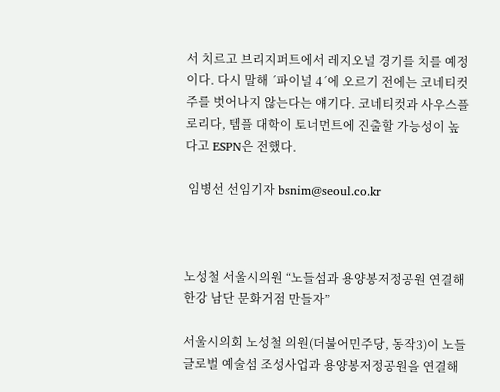서 치르고 브리지퍼트에서 레지오널 경기를 치를 예정이다. 다시 말해 ´파이널 4´에 오르기 전에는 코네티컷주를 벗어나지 않는다는 얘기다. 코네티컷과 사우스플로리다, 템플 대학이 토너먼트에 진출할 가능성이 높다고 ESPN은 전했다.

 임병선 선임기자 bsnim@seoul.co.kr



노성철 서울시의원 “노들섬과 용양봉저정공원 연결해 한강 남단 문화거점 만들자”

서울시의회 노성철 의원(더불어민주당, 동작3)이 노들 글로벌 예술섬 조성사업과 용양봉저정공원을 연결해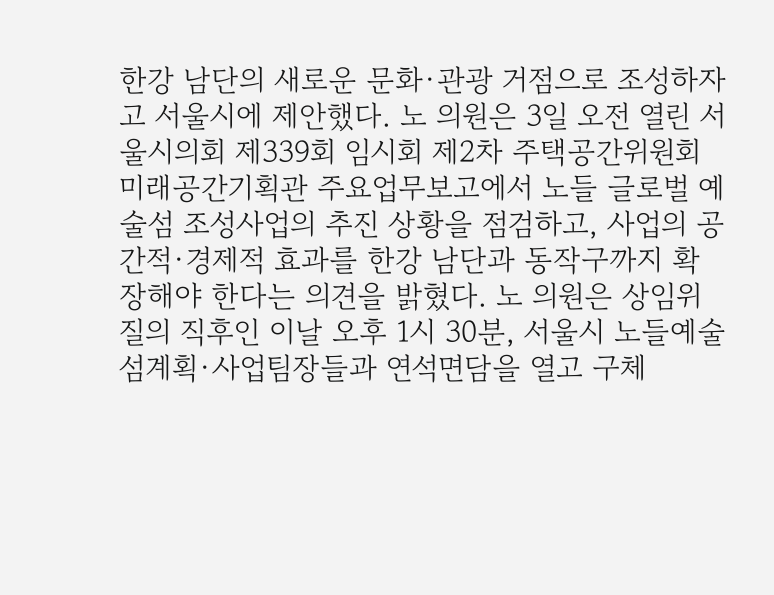한강 남단의 새로운 문화·관광 거점으로 조성하자고 서울시에 제안했다. 노 의원은 3일 오전 열린 서울시의회 제339회 임시회 제2차 주택공간위원회 미래공간기획관 주요업무보고에서 노들 글로벌 예술섬 조성사업의 추진 상황을 점검하고, 사업의 공간적·경제적 효과를 한강 남단과 동작구까지 확장해야 한다는 의견을 밝혔다. 노 의원은 상임위 질의 직후인 이날 오후 1시 30분, 서울시 노들예술섬계획·사업팀장들과 연석면담을 열고 구체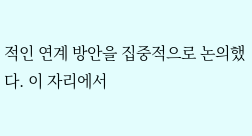적인 연계 방안을 집중적으로 논의했다. 이 자리에서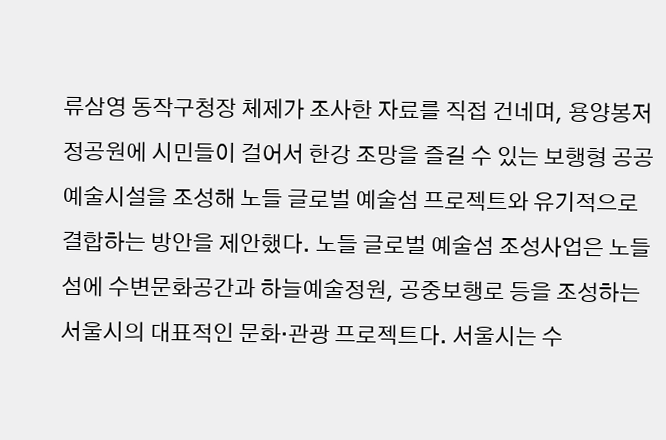류삼영 동작구청장 체제가 조사한 자료를 직접 건네며, 용양봉저정공원에 시민들이 걸어서 한강 조망을 즐길 수 있는 보행형 공공예술시설을 조성해 노들 글로벌 예술섬 프로젝트와 유기적으로 결합하는 방안을 제안했다. 노들 글로벌 예술섬 조성사업은 노들섬에 수변문화공간과 하늘예술정원, 공중보행로 등을 조성하는 서울시의 대표적인 문화·관광 프로젝트다. 서울시는 수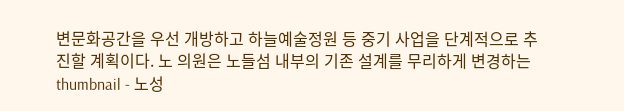변문화공간을 우선 개방하고 하늘예술정원 등 중기 사업을 단계적으로 추진할 계획이다. 노 의원은 노들섬 내부의 기존 설계를 무리하게 변경하는
thumbnail - 노성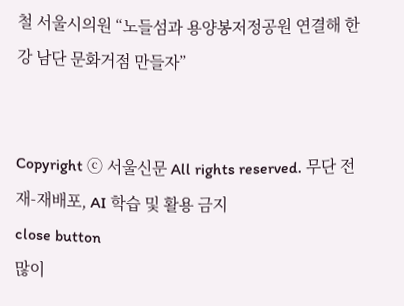철 서울시의원 “노들섬과 용양봉저정공원 연결해 한강 남단 문화거점 만들자”


Copyright ⓒ 서울신문 All rights reserved. 무단 전재-재배포, AI 학습 및 활용 금지
close button
많이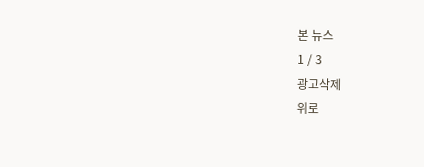본 뉴스
1 / 3
광고삭제
위로